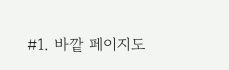#1. 바깥 페이지도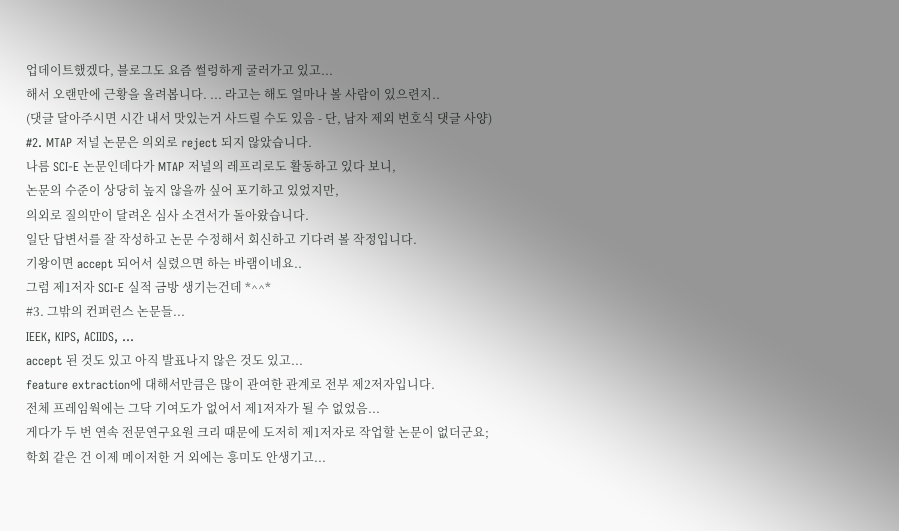업데이트했겠다, 블로그도 요즘 썰렁하게 굴러가고 있고...
해서 오랜만에 근황을 올려봅니다. ... 라고는 해도 얼마나 볼 사람이 있으련지..
(댓글 달아주시면 시간 내서 맛있는거 사드릴 수도 있음 - 단, 남자 제외 번호식 댓글 사양)
#2. MTAP 저널 논문은 의외로 reject 되지 않았습니다.
나름 SCI-E 논문인데다가 MTAP 저널의 레프리로도 활동하고 있다 보니,
논문의 수준이 상당히 높지 않을까 싶어 포기하고 있었지만,
의외로 질의만이 달려온 심사 소견서가 돌아왔습니다.
일단 답변서를 잘 작성하고 논문 수정해서 회신하고 기다려 볼 작정입니다.
기왕이면 accept 되어서 실렸으면 하는 바램이네요..
그럼 제1저자 SCI-E 실적 금방 생기는건데 *^^*
#3. 그밖의 컨퍼런스 논문들...
IEEK, KIPS, ACIIDS, ...
accept 된 것도 있고 아직 발표나지 않은 것도 있고...
feature extraction에 대해서만큼은 많이 관여한 관계로 전부 제2저자입니다.
전체 프레임웍에는 그닥 기여도가 없어서 제1저자가 될 수 없었음...
게다가 두 번 연속 전문연구요원 크리 때문에 도저히 제1저자로 작업할 논문이 없더군요;
학회 같은 건 이제 메이저한 거 외에는 흥미도 안생기고...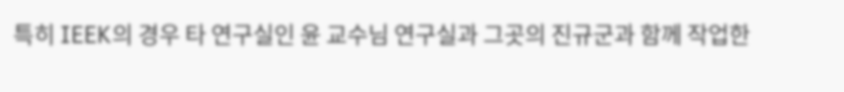특히 IEEK의 경우 타 연구실인 윤 교수님 연구실과 그곳의 진규군과 함께 작업한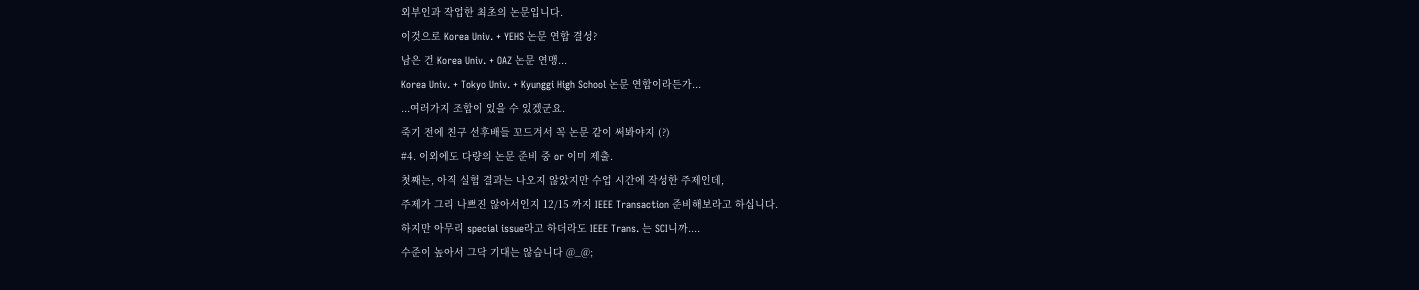외부인과 작업한 최초의 논문입니다.
이것으로 Korea Univ. + YEHS 논문 연합 결성?
남은 건 Korea Univ. + OAZ 논문 연맹...
Korea Univ. + Tokyo Univ. + Kyunggi High School 논문 연합이라든가...
...여러가지 조합이 있을 수 있겠군요.
죽기 전에 친구 선후배들 꼬드겨서 꼭 논문 같이 써봐야지 (?)
#4. 이외에도 다량의 논문 준비 중 or 이미 제출.
첫째는, 아직 실험 결과는 나오지 않았지만 수업 시간에 작성한 주제인데,
주제가 그리 나쁘진 않아서인지 12/15 까지 IEEE Transaction 준비해보라고 하십니다.
하지만 아무리 special issue라고 하더라도 IEEE Trans. 는 SCI니까....
수준이 높아서 그닥 기대는 않습니다 @_@;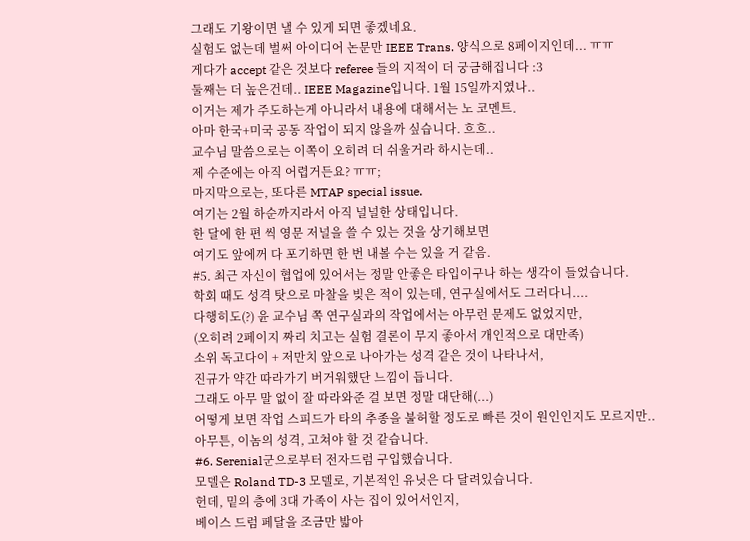그래도 기왕이면 낼 수 있게 되면 좋겠네요.
실험도 없는데 벌써 아이디어 논문만 IEEE Trans. 양식으로 8페이지인데... ㅠㅠ
게다가 accept 같은 것보다 referee 들의 지적이 더 궁금해집니다 :3
둘째는 더 높은건데.. IEEE Magazine입니다. 1월 15일까지였나..
이거는 제가 주도하는게 아니라서 내용에 대해서는 노 코멘트.
아마 한국+미국 공동 작업이 되지 않을까 싶습니다. 흐흐..
교수님 말씀으로는 이쪽이 오히려 더 쉬울거라 하시는데..
제 수준에는 아직 어렵거든요? ㅠㅠ;
마지막으로는, 또다른 MTAP special issue.
여기는 2월 하순까지라서 아직 널널한 상태입니다.
한 달에 한 편 씩 영문 저널을 쓸 수 있는 것을 상기해보면
여기도 앞에꺼 다 포기하면 한 번 내볼 수는 있을 거 같음.
#5. 최근 자신이 협업에 있어서는 정말 안좋은 타입이구나 하는 생각이 들었습니다.
학회 때도 성격 탓으로 마찰을 빚은 적이 있는데, 연구실에서도 그러다니....
다행히도(?) 윤 교수님 쪽 연구실과의 작업에서는 아무런 문제도 없었지만,
(오히려 2페이지 짜리 치고는 실험 결론이 무지 좋아서 개인적으로 대만족)
소위 독고다이 + 저만치 앞으로 나아가는 성격 같은 것이 나타나서,
진규가 약간 따라가기 버거워했단 느낌이 듭니다.
그래도 아무 말 없이 잘 따라와준 걸 보면 정말 대단해(...)
어떻게 보면 작업 스피드가 타의 추종을 불허할 정도로 빠른 것이 원인인지도 모르지만..
아무튼, 이놈의 성격, 고쳐야 할 것 같습니다.
#6. Serenial군으로부터 전자드럼 구입했습니다.
모델은 Roland TD-3 모델로, 기본적인 유닛은 다 달려있습니다.
헌데, 밑의 층에 3대 가족이 사는 집이 있어서인지,
베이스 드럼 페달을 조금만 밟아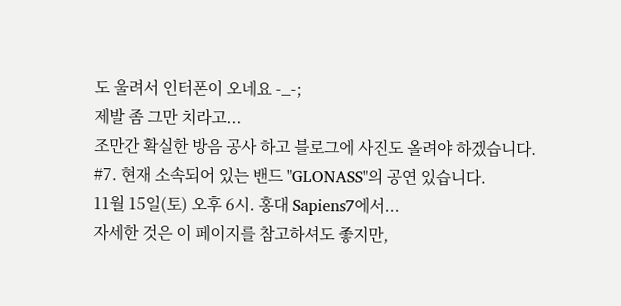도 울려서 인터폰이 오네요 -_-;
제발 좀 그만 치라고...
조만간 확실한 방음 공사 하고 블로그에 사진도 올려야 하겠습니다.
#7. 현재 소속되어 있는 밴드 "GLONASS"의 공연 있습니다.
11월 15일(토) 오후 6시. 홍대 Sapiens7에서...
자세한 것은 이 페이지를 참고하셔도 좋지만,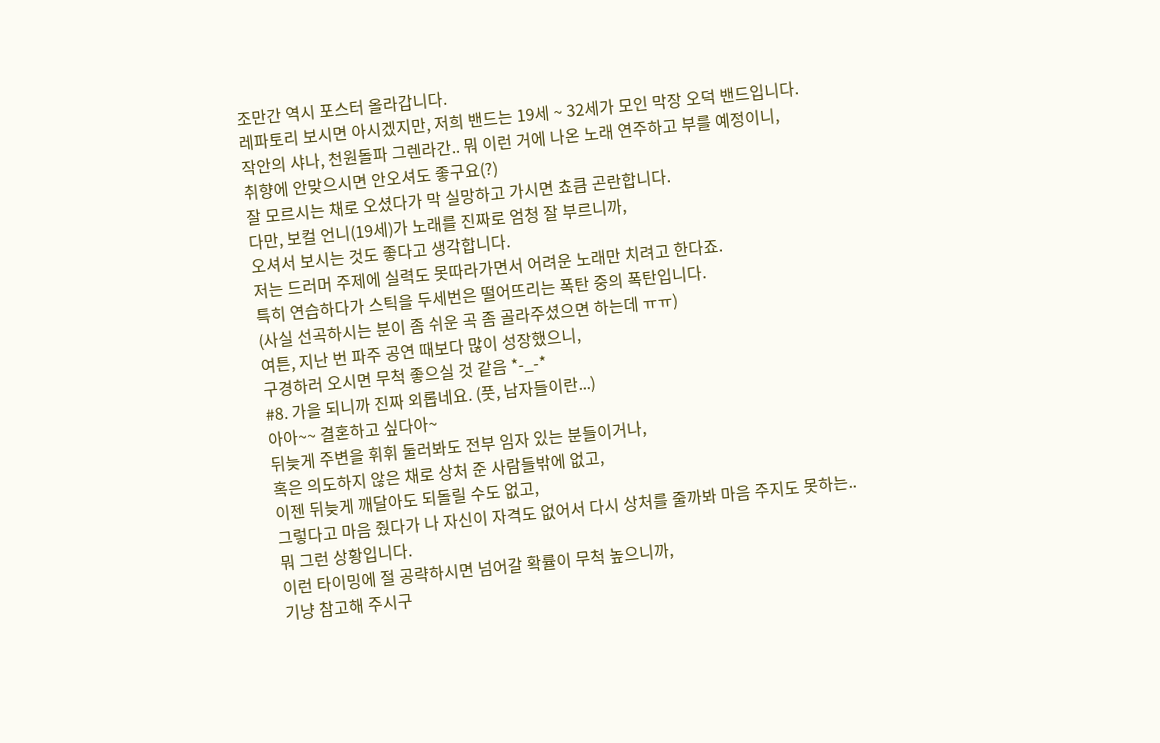조만간 역시 포스터 올라갑니다.
레파토리 보시면 아시겠지만, 저희 밴드는 19세 ~ 32세가 모인 막장 오덕 밴드입니다.
작안의 샤나, 천원돌파 그렌라간.. 뭐 이런 거에 나온 노래 연주하고 부를 예정이니,
취향에 안맞으시면 안오셔도 좋구요(?)
잘 모르시는 채로 오셨다가 막 실망하고 가시면 쵸큼 곤란합니다.
다만, 보컬 언니(19세)가 노래를 진짜로 엄청 잘 부르니까,
오셔서 보시는 것도 좋다고 생각합니다.
저는 드러머 주제에 실력도 못따라가면서 어려운 노래만 치려고 한다죠.
특히 연습하다가 스틱을 두세번은 떨어뜨리는 폭탄 중의 폭탄입니다.
(사실 선곡하시는 분이 좀 쉬운 곡 좀 골라주셨으면 하는데 ㅠㅠ)
여튼, 지난 번 파주 공연 때보다 많이 성장했으니,
구경하러 오시면 무척 좋으실 것 같음 *-_-*
#8. 가을 되니까 진짜 외롭네요. (풋, 남자들이란...)
아아~~ 결혼하고 싶다아~
뒤늦게 주변을 휘휘 둘러봐도 전부 임자 있는 분들이거나,
혹은 의도하지 않은 채로 상처 준 사람들밖에 없고,
이젠 뒤늦게 깨달아도 되돌릴 수도 없고,
그렇다고 마음 줬다가 나 자신이 자격도 없어서 다시 상처를 줄까봐 마음 주지도 못하는..
뭐 그런 상황입니다.
이런 타이밍에 절 공략하시면 넘어갈 확률이 무척 높으니까,
기냥 참고해 주시구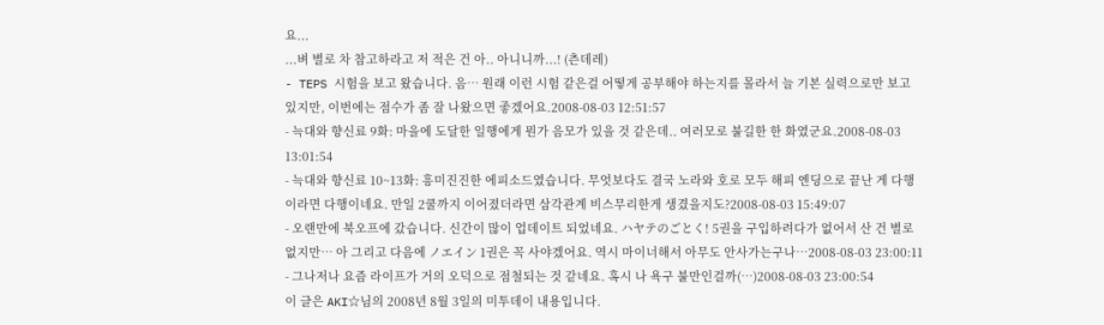요...
...벼 별로 차 참고하라고 저 적은 건 아.. 아니니까...! (츤데레)
- TEPS 시험을 보고 왔습니다. 음… 원래 이런 시험 같은걸 어떻게 공부해야 하는지를 몰라서 늘 기본 실력으로만 보고 있지만, 이번에는 점수가 좀 잘 나왔으면 좋겠어요.2008-08-03 12:51:57
- 늑대와 향신료 9화: 마을에 도달한 일행에게 뭔가 음모가 있을 것 같은데.. 여러모로 불길한 한 화였군요.2008-08-03 13:01:54
- 늑대와 향신료 10~13화: 흥미진진한 에피소드였습니다. 무엇보다도 결국 노라와 호로 모두 해피 엔딩으로 끝난 게 다행이라면 다행이네요. 만일 2쿨까지 이어졌더라면 삼각관계 비스무리한게 생겼을지도?2008-08-03 15:49:07
- 오랜만에 북오프에 갔습니다. 신간이 많이 업데이트 되었네요. ハヤテのごとく! 5권을 구입하려다가 없어서 산 건 별로 없지만… 아 그리고 다음에 ノエイン 1권은 꼭 사야겠어요. 역시 마이너해서 아무도 안사가는구나…2008-08-03 23:00:11
- 그나저나 요즘 라이프가 거의 오덕으로 점철되는 것 같네요. 혹시 나 욕구 불만인걸까(…)2008-08-03 23:00:54
이 글은 AKI☆님의 2008년 8월 3일의 미투데이 내용입니다.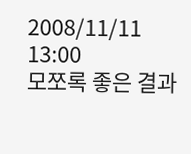2008/11/11 13:00
모쪼록 좋은 결과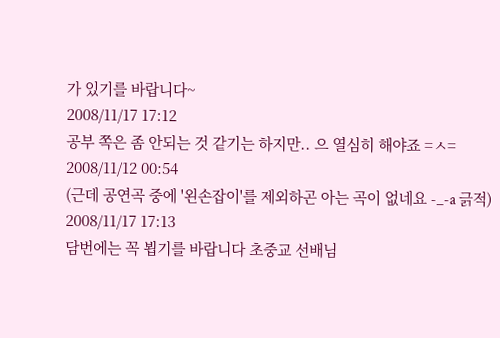가 있기를 바랍니다~
2008/11/17 17:12
공부 쪽은 좀 안되는 것 같기는 하지만.. 으 열심히 해야죠 =ㅅ=
2008/11/12 00:54
(근데 공연곡 중에 '왼손잡이'를 제외하곤 아는 곡이 없네요 -_-a 긁적)
2008/11/17 17:13
담번에는 꼭 뵙기를 바랍니다 초중교 선배님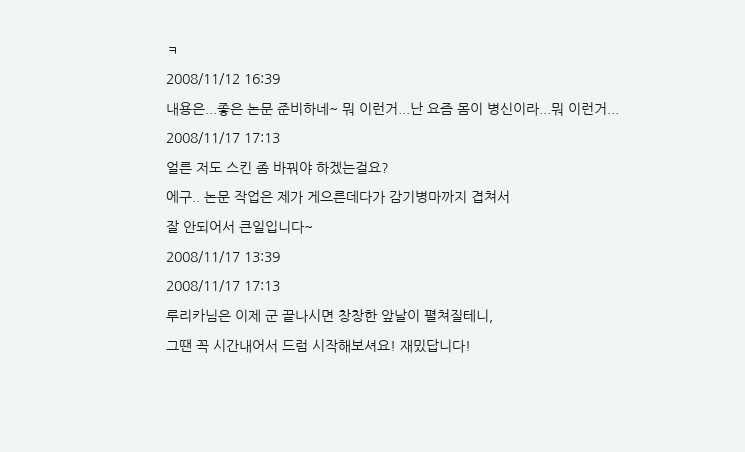ㅋ
2008/11/12 16:39
내용은...좋은 논문 준비하네~ 뭐 이런거...난 요즘 몸이 병신이라...뭐 이런거...
2008/11/17 17:13
얼른 저도 스킨 좀 바꿔야 하겠는걸요?
에구.. 논문 작업은 제가 게으른데다가 감기병마까지 겹쳐서
잘 안되어서 큰일입니다~
2008/11/17 13:39
2008/11/17 17:13
루리카님은 이제 군 끝나시면 창창한 앞날이 펼쳐질테니,
그땐 꼭 시간내어서 드럼 시작해보셔요! 재밌답니다!